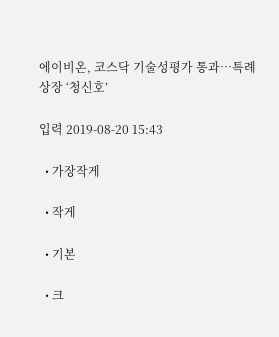에이비온, 코스닥 기술성평가 통과…특례상장 ‘청신호’

입력 2019-08-20 15:43

  • 가장작게

  • 작게

  • 기본

  • 크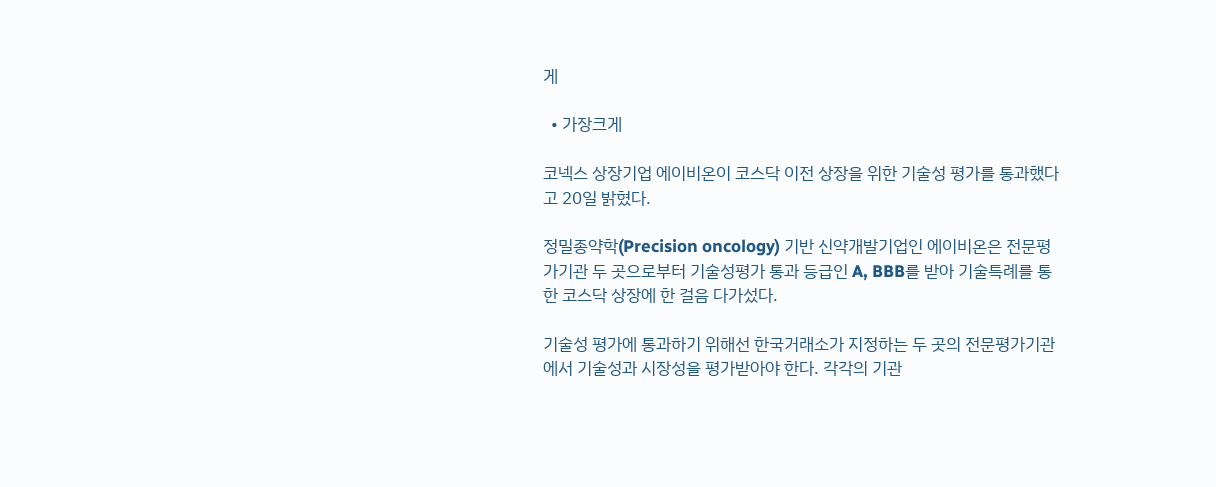게

  • 가장크게

코넥스 상장기업 에이비온이 코스닥 이전 상장을 위한 기술성 평가를 통과했다고 20일 밝혔다.

정밀종약학(Precision oncology) 기반 신약개발기업인 에이비온은 전문평가기관 두 곳으로부터 기술성평가 통과 등급인 A, BBB를 받아 기술특례를 통한 코스닥 상장에 한 걸음 다가섰다.

기술성 평가에 통과하기 위해선 한국거래소가 지정하는 두 곳의 전문평가기관에서 기술성과 시장성을 평가받아야 한다. 각각의 기관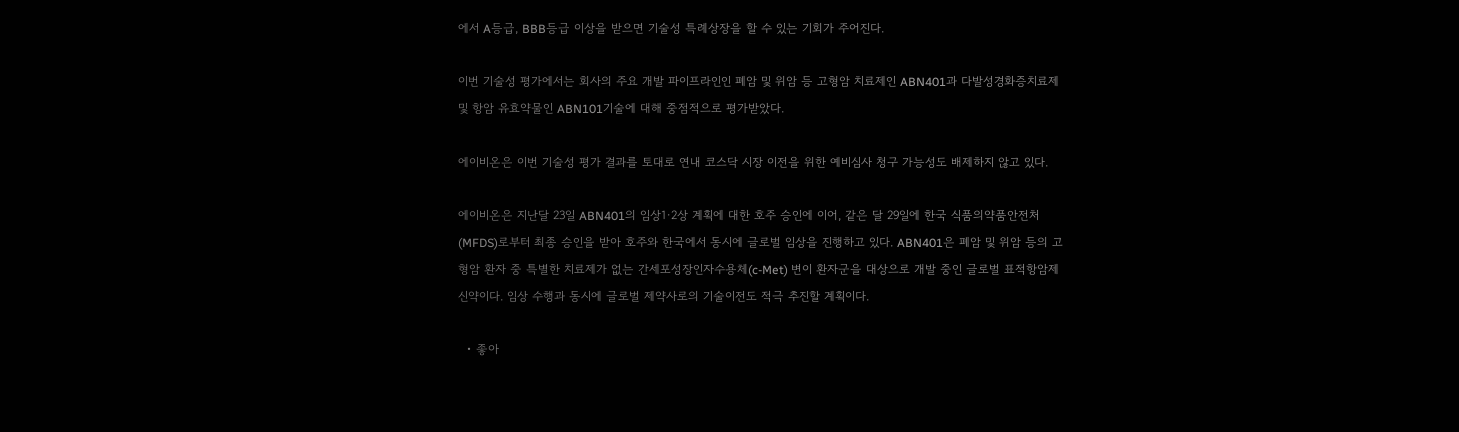에서 A등급, BBB등급 이상을 받으면 기술성 특례상장을 할 수 있는 기회가 주어진다.

이번 기술성 평가에서는 회사의 주요 개발 파이프라인인 폐암 및 위암 등 고형암 치료제인 ABN401과 다발성경화증치료제 및 항암 유효약물인 ABN101기술에 대해 중점적으로 평가받았다.

에이비온은 이번 기술성 평가 결과를 토대로 연내 코스닥 시장 이전을 위한 예비심사 청구 가능성도 배제하지 않고 있다.

에이비온은 지난달 23일 ABN401의 임상1∙2상 계획에 대한 호주 승인에 이어, 같은 달 29일에 한국 식품의약품안전처(MFDS)로부터 최종 승인을 받아 호주와 한국에서 동시에 글로벌 임상을 진행하고 있다. ABN401은 폐암 및 위암 등의 고형암 환자 중 특별한 치료제가 없는 간세포성장인자수용체(c-Met) 변이 환자군을 대상으로 개발 중인 글로벌 표적항암제 신약이다. 임상 수행과 동시에 글로벌 제약사로의 기술이전도 적극 추진할 계획이다.

  • 좋아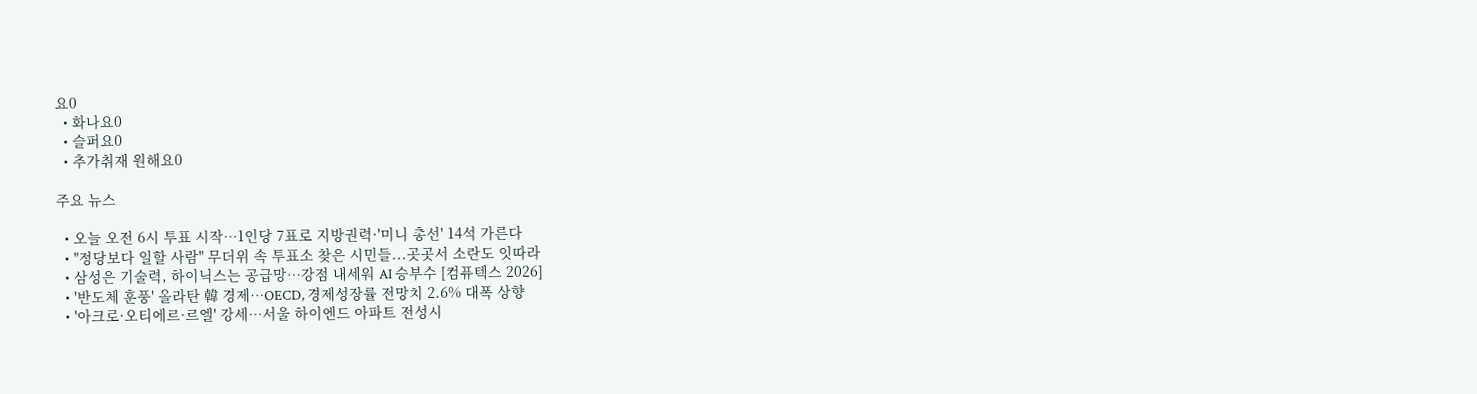요0
  • 화나요0
  • 슬퍼요0
  • 추가취재 원해요0

주요 뉴스

  • 오늘 오전 6시 투표 시작…1인당 7표로 지방권력·'미니 총선' 14석 가른다
  • "정당보다 일할 사람" 무더위 속 투표소 찾은 시민들...곳곳서 소란도 잇따라
  • 삼성은 기술력, 하이닉스는 공급망…강점 내세워 AI 승부수 [컴퓨텍스 2026]
  • '반도체 훈풍' 올라탄 韓 경제⋯OECD, 경제성장률 전망치 2.6% 대폭 상향
  • '아크로·오티에르·르엘' 강세⋯서울 하이엔드 아파트 전성시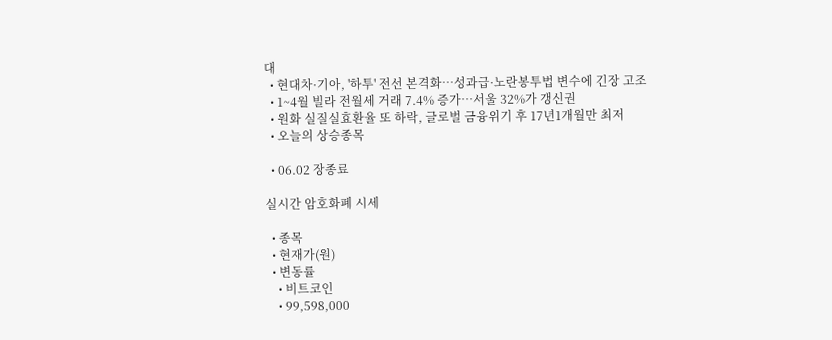대
  • 현대차·기아, '하투' 전선 본격화…성과급·노란봉투법 변수에 긴장 고조
  • 1~4월 빌라 전월세 거래 7.4% 증가…서울 32%가 갱신권
  • 원화 실질실효환율 또 하락, 글로벌 금융위기 후 17년1개월만 최저
  • 오늘의 상승종목

  • 06.02 장종료

실시간 암호화폐 시세

  • 종목
  • 현재가(원)
  • 변동률
    • 비트코인
    • 99,598,000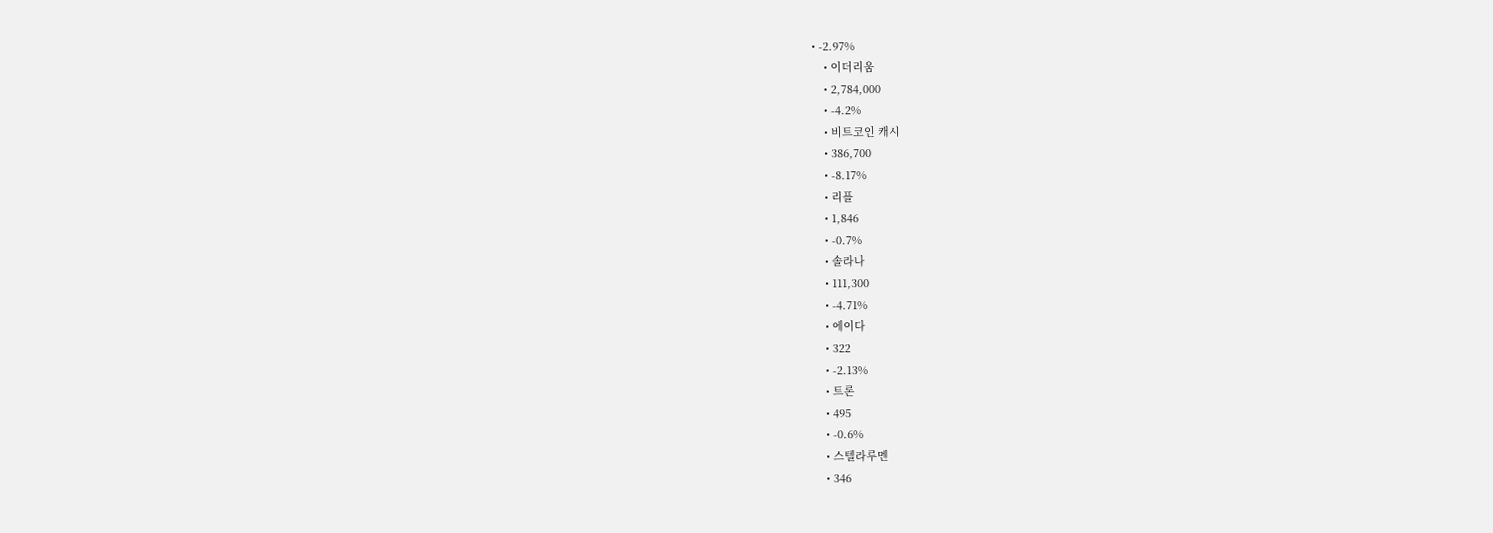• -2.97%
    • 이더리움
    • 2,784,000
    • -4.2%
    • 비트코인 캐시
    • 386,700
    • -8.17%
    • 리플
    • 1,846
    • -0.7%
    • 솔라나
    • 111,300
    • -4.71%
    • 에이다
    • 322
    • -2.13%
    • 트론
    • 495
    • -0.6%
    • 스텔라루멘
    • 346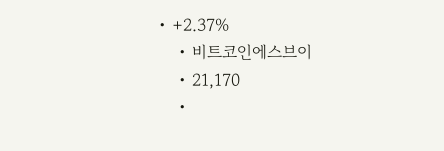• +2.37%
    • 비트코인에스브이
    • 21,170
    •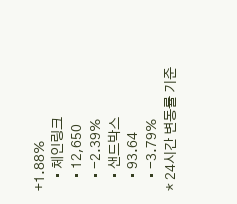+1.88%
    • 체인링크
    • 12,650
    • -2.39%
    • 샌드박스
    • 93.64
    • -3.79%
* 24시간 변동률 기준